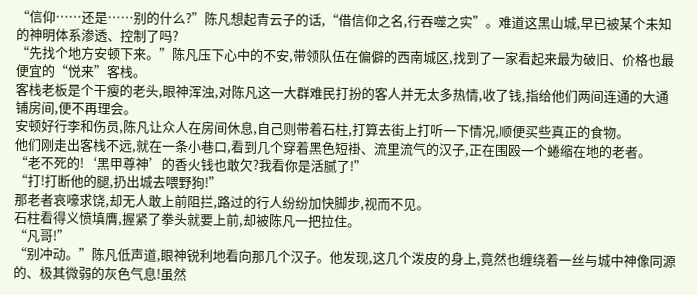“信仰……还是……别的什么?”陈凡想起青云子的话,“借信仰之名,行吞噬之实”。难道这黑山城,早已被某个未知的神明体系渗透、控制了吗?
“先找个地方安顿下来。”陈凡压下心中的不安,带领队伍在偏僻的西南城区,找到了一家看起来最为破旧、价格也最便宜的“悦来”客栈。
客栈老板是个干瘦的老头,眼神浑浊,对陈凡这一大群难民打扮的客人并无太多热情,收了钱,指给他们两间连通的大通铺房间,便不再理会。
安顿好行李和伤员,陈凡让众人在房间休息,自己则带着石柱,打算去街上打听一下情况,顺便买些真正的食物。
他们刚走出客栈不远,就在一条小巷口,看到几个穿着黑色短褂、流里流气的汉子,正在围殴一个蜷缩在地的老者。
“老不死的!‘黑甲尊神’的香火钱也敢欠?我看你是活腻了!”
“打!打断他的腿,扔出城去喂野狗!”
那老者哀嚎求饶,却无人敢上前阻拦,路过的行人纷纷加快脚步,视而不见。
石柱看得义愤填膺,握紧了拳头就要上前,却被陈凡一把拉住。
“凡哥!”
“别冲动。”陈凡低声道,眼神锐利地看向那几个汉子。他发现,这几个泼皮的身上,竟然也缠绕着一丝与城中神像同源的、极其微弱的灰色气息!虽然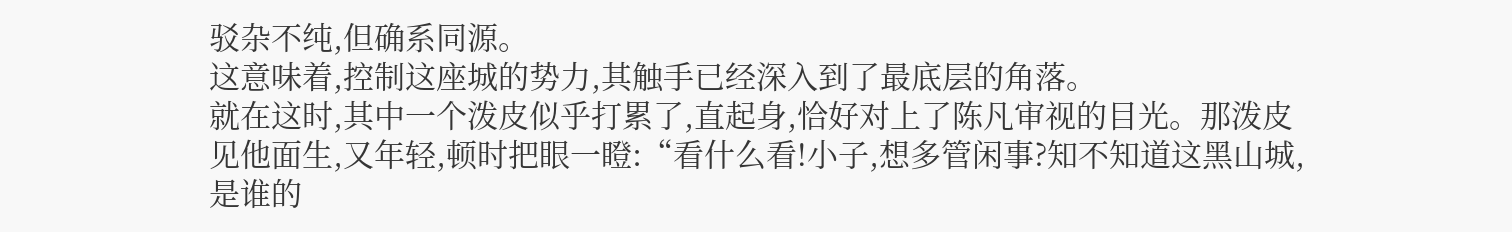驳杂不纯,但确系同源。
这意味着,控制这座城的势力,其触手已经深入到了最底层的角落。
就在这时,其中一个泼皮似乎打累了,直起身,恰好对上了陈凡审视的目光。那泼皮见他面生,又年轻,顿时把眼一瞪:“看什么看!小子,想多管闲事?知不知道这黑山城,是谁的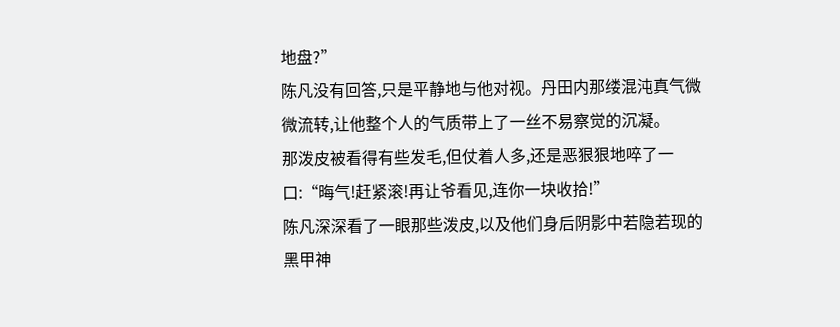地盘?”
陈凡没有回答,只是平静地与他对视。丹田内那缕混沌真气微微流转,让他整个人的气质带上了一丝不易察觉的沉凝。
那泼皮被看得有些发毛,但仗着人多,还是恶狠狠地啐了一口:“晦气!赶紧滚!再让爷看见,连你一块收拾!”
陈凡深深看了一眼那些泼皮,以及他们身后阴影中若隐若现的黑甲神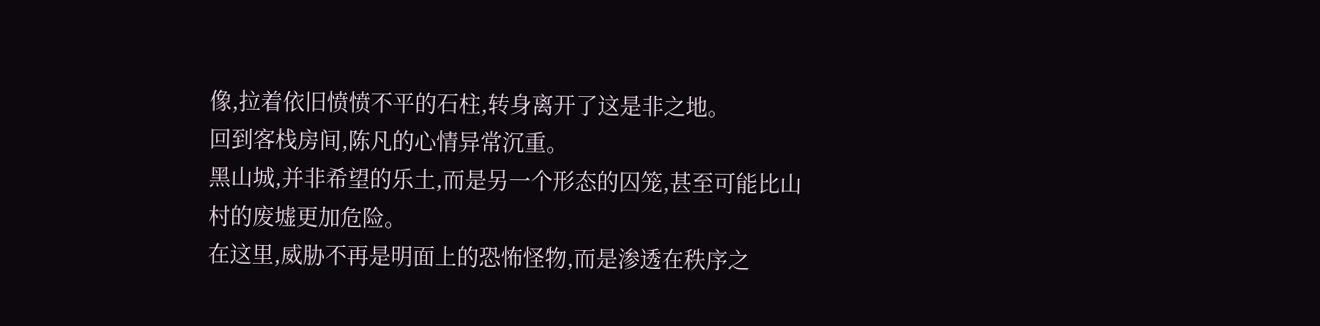像,拉着依旧愤愤不平的石柱,转身离开了这是非之地。
回到客栈房间,陈凡的心情异常沉重。
黑山城,并非希望的乐土,而是另一个形态的囚笼,甚至可能比山村的废墟更加危险。
在这里,威胁不再是明面上的恐怖怪物,而是渗透在秩序之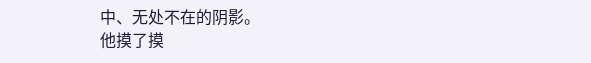中、无处不在的阴影。
他摸了摸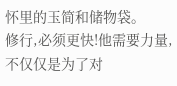怀里的玉简和储物袋。
修行,必须更快!他需要力量,不仅仅是为了对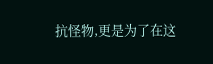抗怪物,更是为了在这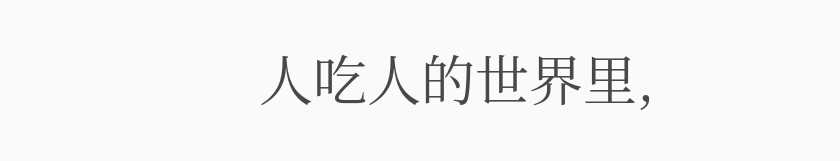人吃人的世界里,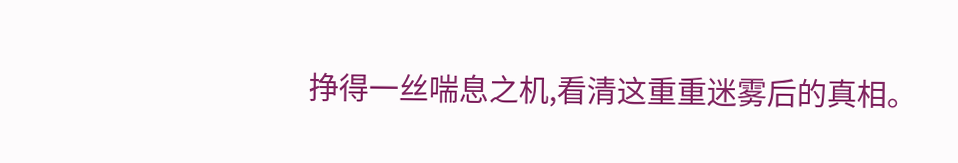挣得一丝喘息之机,看清这重重迷雾后的真相。